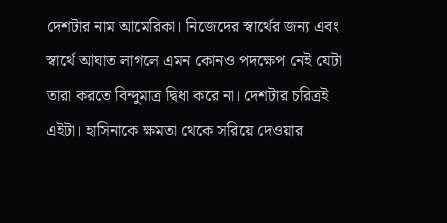দেশটার নাম আমেরিকা। নিজেদের স্বার্থের জন্য এবং স্বার্থে আঘাত লাগলে এমন কোনও পদক্ষেপ নেই যেটা তারা করতে বিন্দুমাত্র দ্বিধা করে না। দেশটার চরিত্রই এইটা। হাসিনাকে ক্ষমতা থেকে সরিয়ে দেওয়ার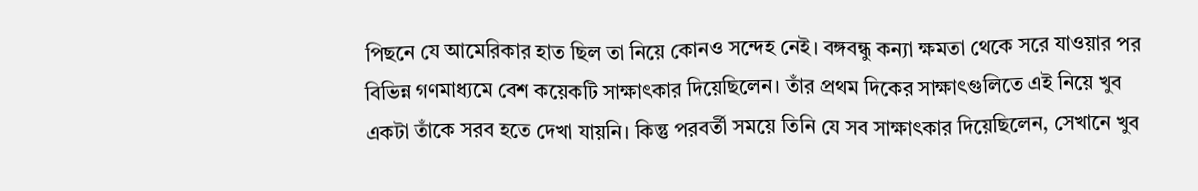পিছনে যে আমেরিকার হাত ছিল তা নিয়ে কোনও সন্দেহ নেই। বঙ্গবন্ধু কন্যা ক্ষমতা থেকে সরে যাওয়ার পর বিভিন্ন গণমাধ্যমে বেশ কয়েকটি সাক্ষাৎকার দিয়েছিলেন। তাঁর প্রথম দিকের সাক্ষাৎগুলিতে এই নিয়ে খুব একটা তাঁকে সরব হতে দেখা যায়নি। কিন্তু পরবর্তী সময়ে তিনি যে সব সাক্ষাৎকার দিয়েছিলেন, সেখানে খুব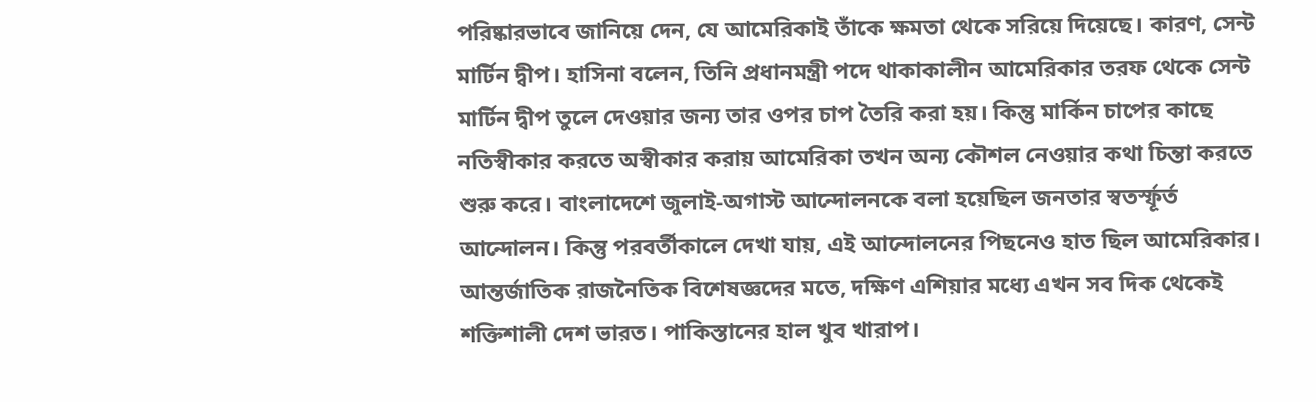পরিষ্কারভাবে জানিয়ে দেন, যে আমেরিকাই তাঁকে ক্ষমতা থেকে সরিয়ে দিয়েছে। কারণ, সেন্ট মার্টিন দ্বীপ। হাসিনা বলেন, তিনি প্রধানমন্ত্রী পদে থাকাকালীন আমেরিকার তরফ থেকে সেন্ট মার্টিন দ্বীপ তুলে দেওয়ার জন্য তার ওপর চাপ তৈরি করা হয়। কিন্তু মার্কিন চাপের কাছে নতিস্বীকার করতে অস্বীকার করায় আমেরিকা তখন অন্য কৌশল নেওয়ার কথা চিন্তা করতে শুরু করে। বাংলাদেশে জুলাই-অগাস্ট আন্দোলনকে বলা হয়েছিল জনতার স্বতর্স্ফূর্ত আন্দোলন। কিন্তু পরবর্তীকালে দেখা যায়, এই আন্দোলনের পিছনেও হাত ছিল আমেরিকার। আন্তর্জাতিক রাজনৈতিক বিশেষজ্ঞদের মতে, দক্ষিণ এশিয়ার মধ্যে এখন সব দিক থেকেই শক্তিশালী দেশ ভারত। পাকিস্তানের হাল খুব খারাপ।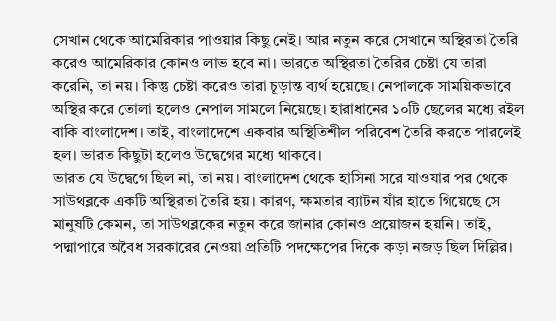সেখান থেকে আমেরিকার পাওয়ার কিছু নেই। আর নতুন করে সেখানে অস্থিরতা তৈরি করেও আমেরিকার কোনও লাভ হবে না। ভারতে অস্থিরতা তৈরির চেষ্টা যে তারা করেনি, তা নয়। কিন্তু চেষ্টা করেও তারা চূড়ান্ত ব্যর্থ হয়েছে। নেপালকে সাময়িকভাবে অস্থির করে তোলা হলেও নেপাল সামলে নিয়েছে। হারাধানের ১০টি ছেলের মধ্যে রইল বাকি বাংলাদেশ। তাই, বাংলাদেশে একবার অস্থিতিশীল পরিবেশ তৈরি করতে পারলেই হল। ভারত কিছুটা হলেও উদ্বেগের মধ্যে থাকবে।
ভারত যে উদ্বেগে ছিল না, তা নয়। বাংলাদেশ থেকে হাসিনা সরে যাওযার পর থেকে সাউথব্লকে একটি অস্থিরতা তৈরি হয়। কারণ, ক্ষমতার ব্যাটন যাঁর হাতে গিয়েছে সে মানুষটি কেমন, তা সাউথব্লকের নতুন করে জানার কোনও প্রয়োজন হয়নি। তাই, পদ্মাপারে অবৈধ সরকারের নেওয়া প্রতিটি পদক্ষেপের দিকে কড়া নজড় ছিল দিল্লির।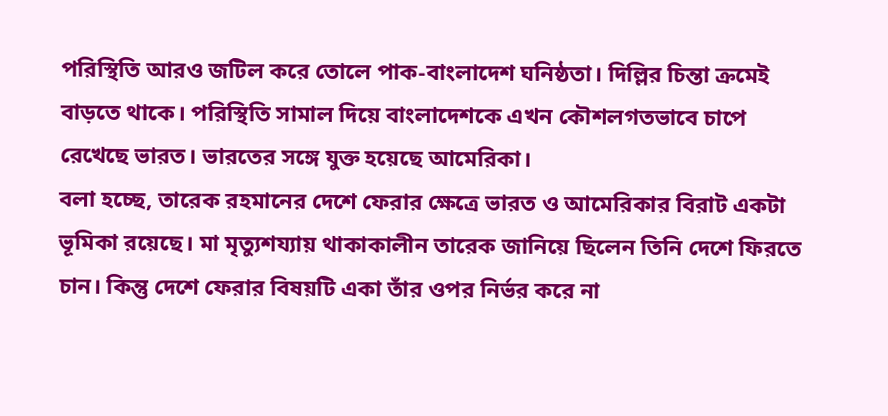পরিস্থিতি আরও জটিল করে তোলে পাক-বাংলাদেশ ঘনিষ্ঠতা। দিল্লির চিন্তা ক্রমেই বাড়তে থাকে। পরিস্থিতি সামাল দিয়ে বাংলাদেশকে এখন কৌশলগতভাবে চাপে রেখেছে ভারত। ভারতের সঙ্গে যুক্ত হয়েছে আমেরিকা।
বলা হচ্ছে, তারেক রহমানের দেশে ফেরার ক্ষেত্রে ভারত ও আমেরিকার বিরাট একটা ভূমিকা রয়েছে। মা মৃত্যুশয্যায় থাকাকালীন তারেক জানিয়ে ছিলেন তিনি দেশে ফিরতে চান। কিন্তু দেশে ফেরার বিষয়টি একা তাঁর ওপর নির্ভর করে না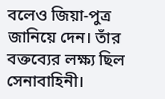বলেও জিয়া-পুত্র জানিয়ে দেন। তাঁর বক্তব্যের লক্ষ্য ছিল সেনাবাহিনী।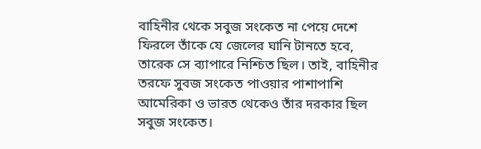বাহিনীর থেকে সবুজ সংকেত না পেয়ে দেশে ফিরলে তাঁকে যে জেলের ঘানি টানতে হবে, তারেক সে ব্যাপারে নিশ্চিত ছিল। তাই, বাহিনীর তরফে সুবজ সংকেত পাওয়ার পাশাপাশি আমেরিকা ও ভারত থেকেও তাঁর দরকার ছিল সবুজ সংকেত।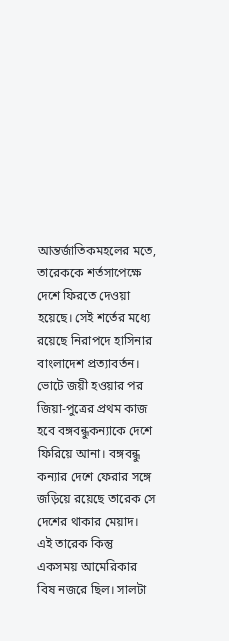আন্তর্জাতিকমহলের মতে, তারেককে শর্তসাপেক্ষে দেশে ফিরতে দেওয়া হয়েছে। সেই শর্তের মধ্যে রয়েছে নিরাপদে হাসিনার বাংলাদেশ প্রত্যাবর্তন। ভোটে জয়ী হওয়ার পর জিয়া-পুত্রের প্রথম কাজ হবে বঙ্গবন্ধুকন্যাকে দেশে ফিরিয়ে আনা। বঙ্গবন্ধু কন্যার দেশে ফেরার সঙ্গে জড়িয়ে রয়েছে তারেক সে দেশের থাকার মেয়াদ।
এই তারেক কিন্তু একসময় আমেরিকার বিষ নজরে ছিল। সালটা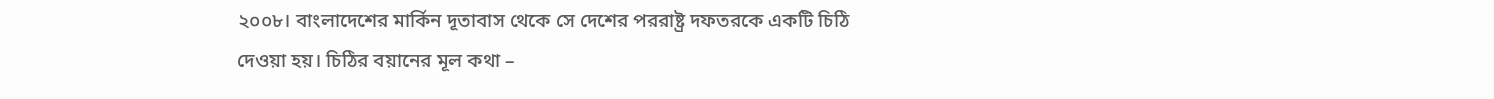২০০৮। বাংলাদেশের মার্কিন দূতাবাস থেকে সে দেশের পররাষ্ট্র দফতরকে একটি চিঠি দেওয়া হয়। চিঠির বয়ানের মূল কথা –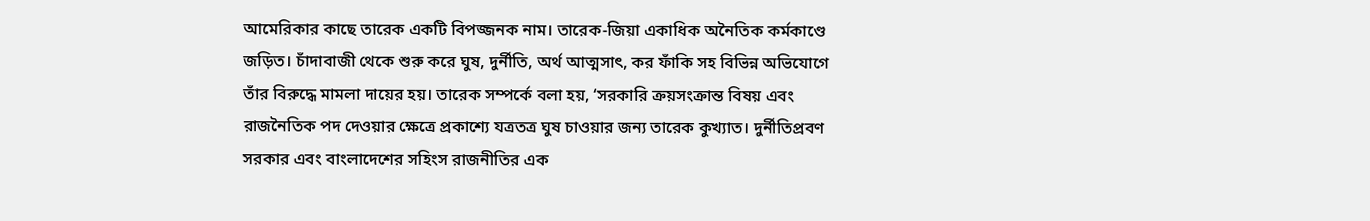আমেরিকার কাছে তারেক একটি বিপজ্জনক নাম। তারেক-জিয়া একাধিক অনৈতিক কর্মকাণ্ডে জড়িত। চাঁদাবাজী থেকে শুরু করে ঘুষ, দুর্নীতি, অর্থ আত্মসাৎ, কর ফাঁকি সহ বিভিন্ন অভিযোগে তাঁর বিরুদ্ধে মামলা দায়ের হয়। তারেক সম্পর্কে বলা হয়, ‘সরকারি ক্রয়সংক্রান্ত বিষয় এবং রাজনৈতিক পদ দেওয়ার ক্ষেত্রে প্রকাশ্যে যত্রতত্র ঘুষ চাওয়ার জন্য তারেক কুখ্যাত। দুর্নীতিপ্রবণ সরকার এবং বাংলাদেশের সহিংস রাজনীতির এক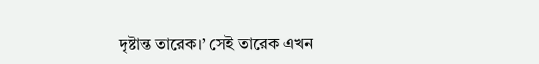দৃষ্টান্ত তারেক।’ সেই তারেক এখন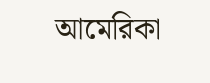আমেরিকা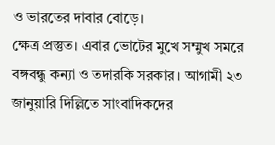ও ভারতের দাবার বোড়ে।
ক্ষেত্র প্রস্তুত। এবার ভোটের মুখে সম্মুখ সমরে বঙ্গবন্ধু কন্যা ও তদারকি সরকার। আগামী ২৩ জানুয়ারি দিল্লিতে সাংবাদিকদের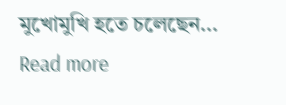মুখোমুখি হতে চলেছেন...
Read more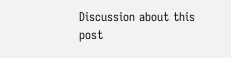Discussion about this post